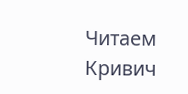Читаем Кривич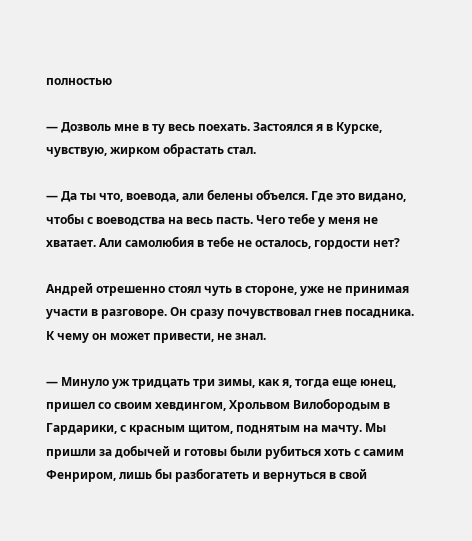полностью

— Дозволь мне в ту весь поехать. Застоялся я в Курске, чувствую, жирком обрастать стал.

— Да ты что, воевода, али белены объелся. Где это видано, чтобы с воеводства на весь пасть. Чего тебе у меня не хватает. Али самолюбия в тебе не осталось, гордости нет?

Андрей отрешенно стоял чуть в стороне, уже не принимая участи в разговоре. Он сразу почувствовал гнев посадника. К чему он может привести, не знал.

— Минуло уж тридцать три зимы, как я, тогда еще юнец, пришел со своим хевдингом, Хрольвом Вилобородым в Гардарики, с красным щитом, поднятым на мачту. Мы пришли за добычей и готовы были рубиться хоть с самим Фенриром, лишь бы разбогатеть и вернуться в свой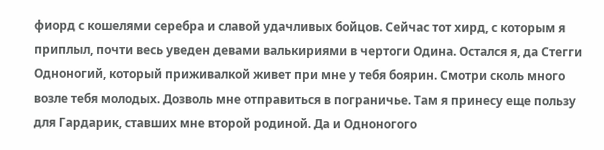фиорд с кошелями серебра и славой удачливых бойцов. Сейчас тот хирд, с которым я приплыл, почти весь уведен девами валькириями в чертоги Одина. Остался я, да Стегги Одноногий, который приживалкой живет при мне у тебя боярин. Смотри сколь много возле тебя молодых. Дозволь мне отправиться в пограничье. Там я принесу еще пользу для Гардарик, ставших мне второй родиной. Да и Одноногого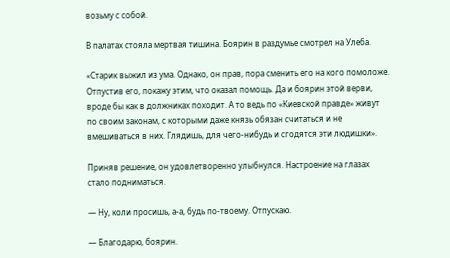возьму с собой.

В палатах стояла мертвая тишина. Боярин в раздумье смотрел на Улеба.

«Старик выжил из ума. Однако, он прав, пора сменить его на кого помоложе. Отпустив его, покажу этим, что оказал помощь. Да и боярин этой верви, вроде бы как в должниках походит. А то ведь по «Киевской правде» живут по своим законам, с которыми даже князь обязан считаться и не вмешиваться в них. Глядишь, для чего-нибудь и сгодятся эти людишки».

Приняв решение, он удовлетворенно улыбнулся. Настроение на глазах стало подниматься.

— Ну, коли просишь, а-а, будь по-твоему. Отпускаю.

— Благодарю, боярин.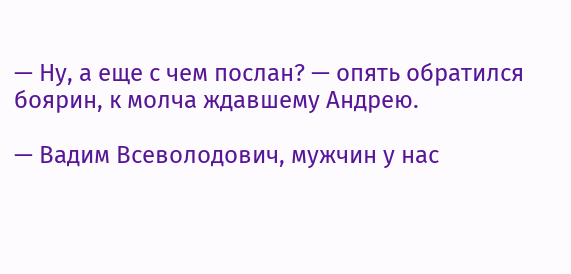— Ну, а еще с чем послан? — опять обратился боярин, к молча ждавшему Андрею.

— Вадим Всеволодович, мужчин у нас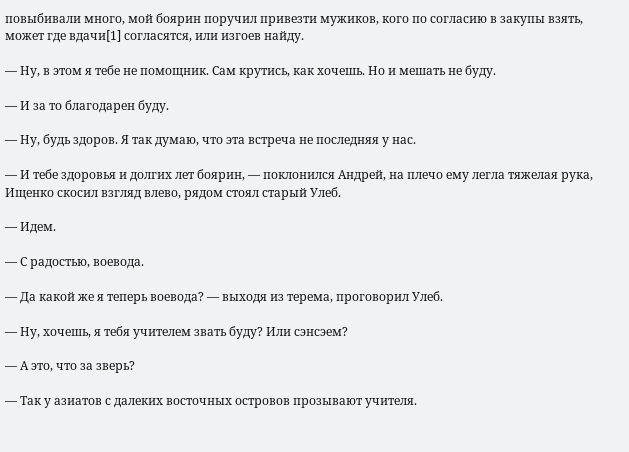повыбивали много, мой боярин поручил привезти мужиков, кого по согласию в закупы взять, может где вдачи[1] согласятся, или изгоев найду.

— Ну, в этом я тебе не помощник. Сам крутись, как хочешь. Но и мешать не буду.

— И за то благодарен буду.

— Ну, будь здоров. Я так думаю, что эта встреча не последняя у нас.

— И тебе здоровья и долгих лет боярин, — поклонился Андрей, на плечо ему легла тяжелая рука, Ищенко скосил взгляд влево, рядом стоял старый Улеб.

— Идем.

— С радостью, воевода.

— Да какой же я теперь воевода? — выходя из терема, проговорил Улеб.

— Ну, хочешь, я тебя учителем звать буду? Или сэнсэем?

— А это, что за зверь?

— Так у азиатов с далеких восточных островов прозывают учителя.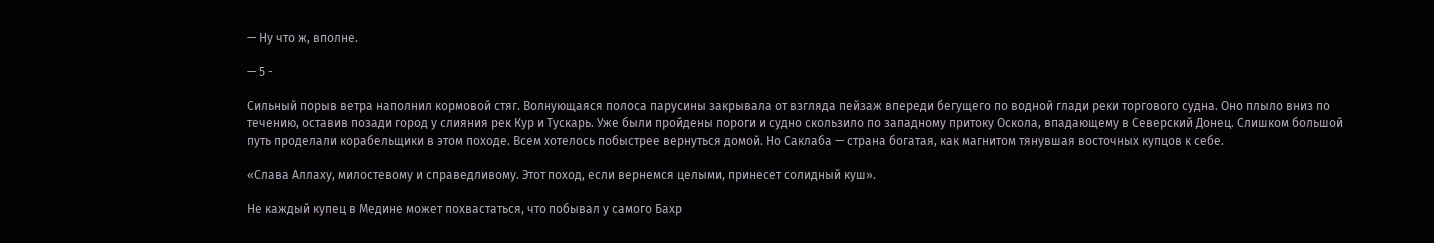— Ну что ж, вполне.

— 5 -

Сильный порыв ветра наполнил кормовой стяг. Волнующаяся полоса парусины закрывала от взгляда пейзаж впереди бегущего по водной глади реки торгового судна. Оно плыло вниз по течению, оставив позади город у слияния рек Кур и Тускарь. Уже были пройдены пороги и судно скользило по западному притоку Оскола, впадающему в Северский Донец. Слишком большой путь проделали корабельщики в этом походе. Всем хотелось побыстрее вернуться домой. Но Саклаба — страна богатая, как магнитом тянувшая восточных купцов к себе.

«Слава Аллаху, милостевому и справедливому. Этот поход, если вернемся целыми, принесет солидный куш».

Не каждый купец в Медине может похвастаться, что побывал у самого Бахр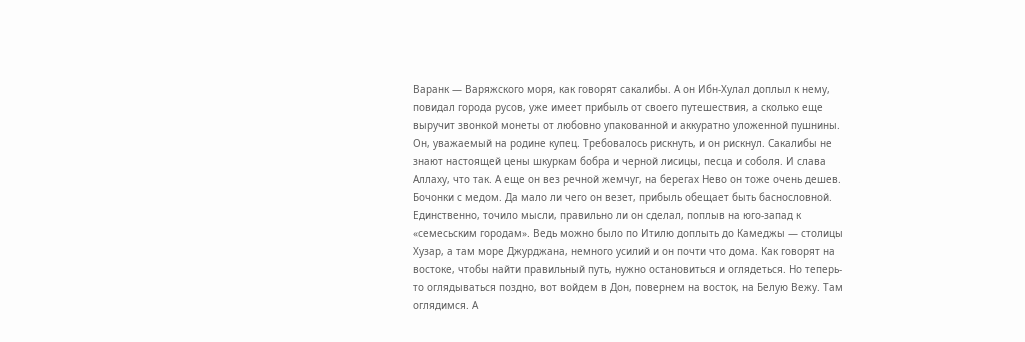Варанк — Варяжского моря, как говорят сакалибы. А он Ибн-Хулал доплыл к нему, повидал города русов, уже имеет прибыль от своего путешествия, а сколько еще выручит звонкой монеты от любовно упакованной и аккуратно уложенной пушнины. Он, уважаемый на родине купец. Требовалось рискнуть, и он рискнул. Сакалибы не знают настоящей цены шкуркам бобра и черной лисицы, песца и соболя. И слава Аллаху, что так. А еще он вез речной жемчуг, на берегах Нево он тоже очень дешев. Бочонки с медом. Да мало ли чего он везет, прибыль обещает быть баснословной. Единственно, точило мысли, правильно ли он сделал, поплыв на юго-запад к «семесьским городам». Ведь можно было по Итилю доплыть до Камеджы — столицы Хузар, а там море Джурджана, немного усилий и он почти что дома. Как говорят на востоке, чтобы найти правильный путь, нужно остановиться и оглядеться. Но теперь-то оглядываться поздно, вот войдем в Дон, повернем на восток, на Белую Вежу. Там оглядимся. А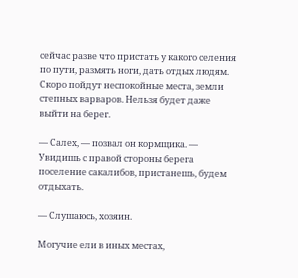сейчас разве что пристать у какого селения по пути, размять ноги, дать отдых людям. Скоро пойдут неспокойные места, земли степных варваров. Нельзя будет даже выйти на берег.

— Салех, — позвал он кормщика. — Увидишь с правой стороны берега поселение сакалибов, пристанешь, будем отдыхать.

— Слушаюсь, хозяин.

Могучие ели в иных местах,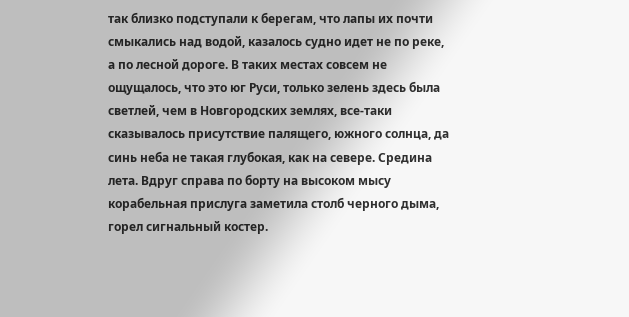так близко подступали к берегам, что лапы их почти смыкались над водой, казалось судно идет не по реке, а по лесной дороге. В таких местах совсем не ощущалось, что это юг Руси, только зелень здесь была светлей, чем в Новгородских землях, все-таки сказывалось присутствие палящего, южного солнца, да синь неба не такая глубокая, как на севере. Средина лета. Вдруг справа по борту на высоком мысу корабельная прислуга заметила столб черного дыма, горел сигнальный костер.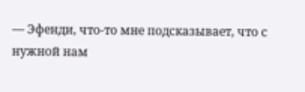— Эфенди, что-то мне подсказывает, что с нужной нам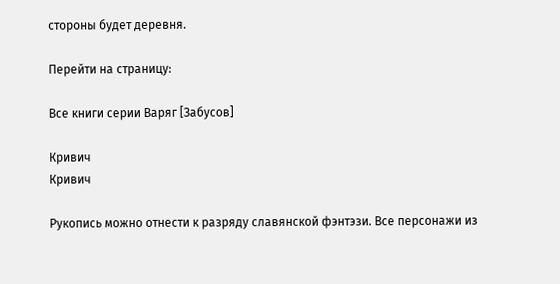стороны будет деревня.

Перейти на страницу:

Все книги серии Варяг [Забусов]

Кривич
Кривич

Рукопись можно отнести к разряду славянской фэнтэзи. Все персонажи из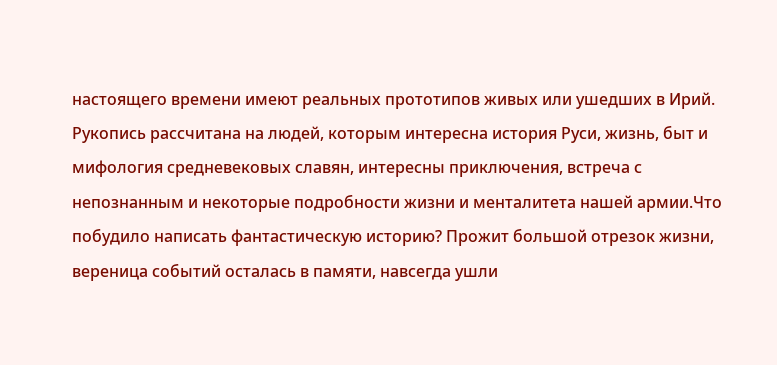настоящего времени имеют реальных прототипов живых или ушедших в Ирий. Рукопись рассчитана на людей, которым интересна история Руси, жизнь, быт и мифология средневековых славян, интересны приключения, встреча с непознанным и некоторые подробности жизни и менталитета нашей армии.Что побудило написать фантастическую историю? Прожит большой отрезок жизни, вереница событий осталась в памяти, навсегда ушли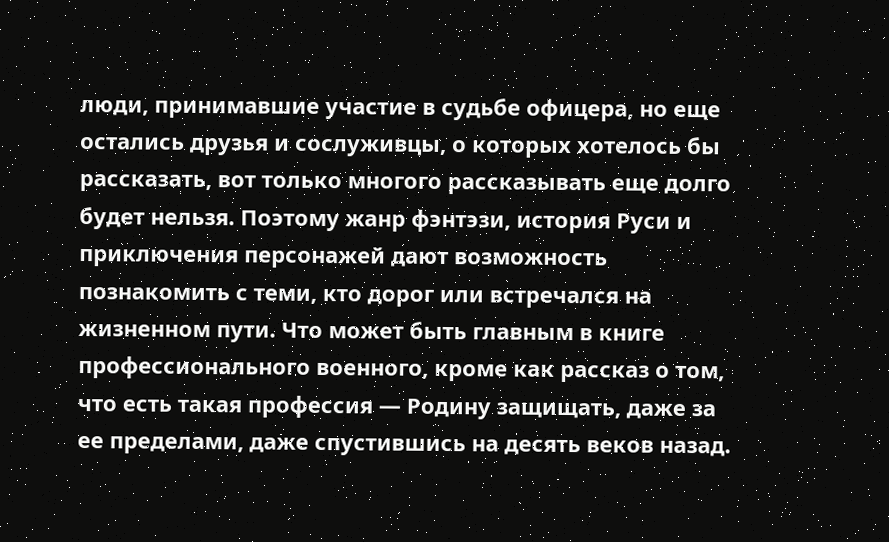люди, принимавшие участие в судьбе офицера, но еще остались друзья и сослуживцы, о которых хотелось бы рассказать, вот только многого рассказывать еще долго будет нельзя. Поэтому жанр фэнтэзи, история Руси и приключения персонажей дают возможность познакомить с теми, кто дорог или встречался на жизненном пути. Что может быть главным в книге профессионального военного, кроме как рассказ о том, что есть такая профессия — Родину защищать, даже за ее пределами, даже спустившись на десять веков назад.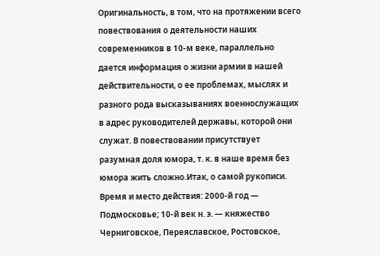Оригинальность, в том, что на протяжении всего повествования о деятельности наших современников в 10-м веке, параллельно дается информация о жизни армии в нашей действительности, о ее проблемах, мыслях и разного рода высказываниях военнослужащих в адрес руководителей державы, которой они служат. В повествовании присутствует разумная доля юмора, т. к. в наше время без юмора жить сложно.Итак, о самой рукописи. Время и место действия: 2000-й год — Подмосковье; 10-й век н. э. — княжество Черниговское, Переяславское, Ростовское,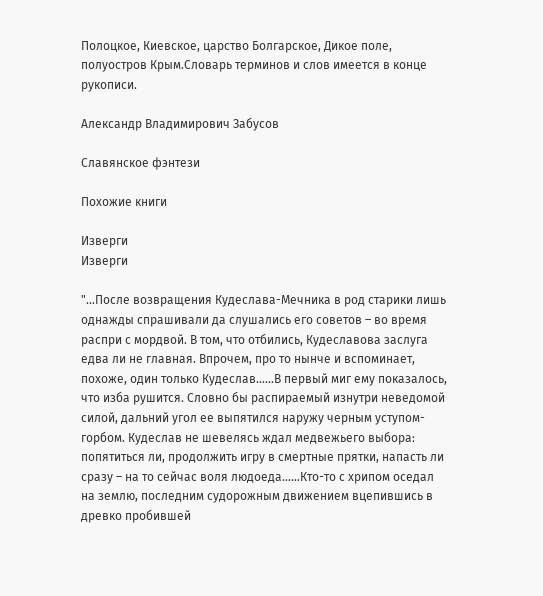Полоцкое, Киевское, царство Болгарское, Дикое поле, полуостров Крым.Словарь терминов и слов имеется в конце рукописи.

Александр Владимирович Забусов

Славянское фэнтези

Похожие книги

Изверги
Изверги

"…После возвращения Кудеслава-Мечника в род старики лишь однажды спрашивали да слушались его советов – во время распри с мордвой. В том, что отбились, Кудеславова заслуга едва ли не главная. Впрочем, про то нынче и вспоминает, похоже, один только Кудеслав……В первый миг ему показалось, что изба рушится. Словно бы распираемый изнутри неведомой силой, дальний угол ее выпятился наружу черным уступом-горбом. Кудеслав не шевелясь ждал медвежьего выбора: попятиться ли, продолжить игру в смертные прятки, напасть ли сразу – на то сейчас воля людоеда……Кто-то с хрипом оседал на землю, последним судорожным движением вцепившись в древко пробившей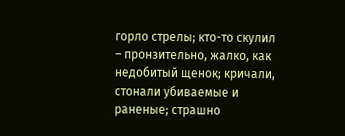горло стрелы; кто-то скулил – пронзительно, жалко, как недобитый щенок; кричали, стонали убиваемые и раненые; страшно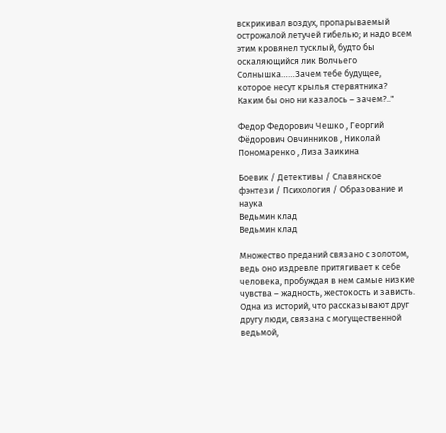вскрикивал воздух, пропарываемый острожалой летучей гибелью; и надо всем этим кровянел тусклый, будто бы оскаляющийся лик Волчьего Солнышка……Зачем тебе будущее, которое несут крылья стервятника? Каким бы оно ни казалось – зачем?.."

Федор Федорович Чешко , Георгий Фёдорович Овчинников , Николай Пономаренко , Лиза Заикина

Боевик / Детективы / Славянское фэнтези / Психология / Образование и наука
Ведьмин клад
Ведьмин клад

Множество преданий связано с золотом, ведь оно издревле притягивает к себе человека, пробуждая в нем самые низкие чувства – жадность, жестокость и зависть. Одна из историй, что рассказывают друг другу люди, связана с могущественной ведьмой,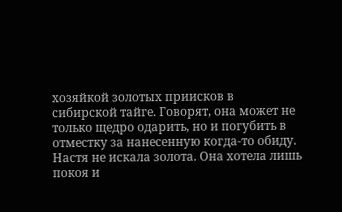хозяйкой золотых приисков в сибирской тайге. Говорят, она может не только щедро одарить, но и погубить в отместку за нанесенную когда-то обиду. Настя не искала золота. Она хотела лишь покоя и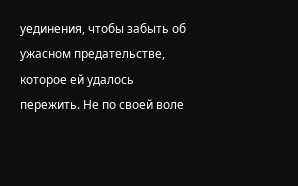уединения, чтобы забыть об ужасном предательстве, которое ей удалось пережить. Не по своей воле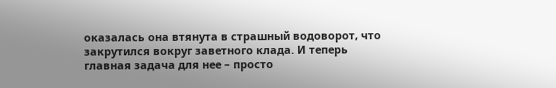оказалась она втянута в страшный водоворот, что закрутился вокруг заветного клада. И теперь главная задача для нее – просто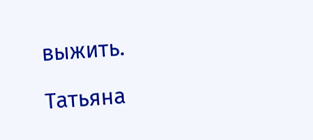выжить.

Татьяна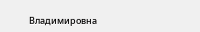Владимировна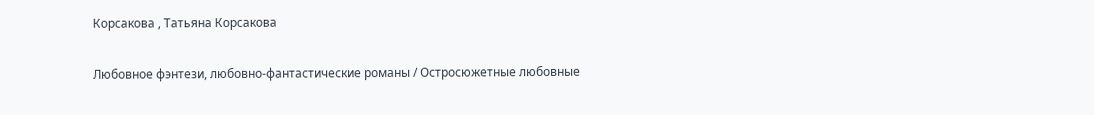Корсакова , Татьяна Корсакова

Любовное фэнтези, любовно-фантастические романы / Остросюжетные любовные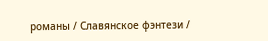романы / Славянское фэнтези /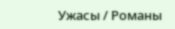Ужасы / Романы